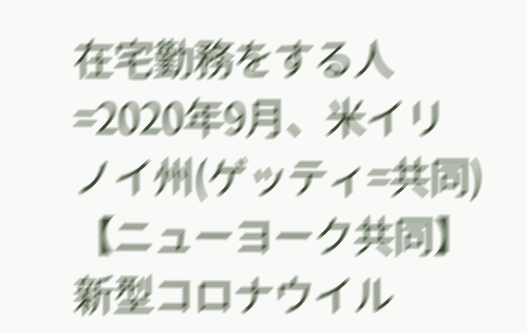在宅勤務をする人=2020年9月、米イリノイ州(ゲッティ=共同)【ニューヨーク共同】新型コロナウイル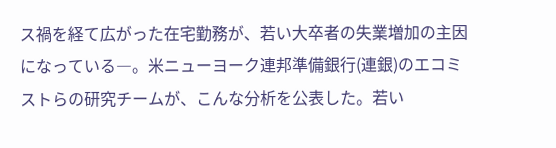ス禍を経て広がった在宅勤務が、若い大卒者の失業増加の主因になっている―。米ニューヨーク連邦準備銀行(連銀)のエコミストらの研究チームが、こんな分析を公表した。若い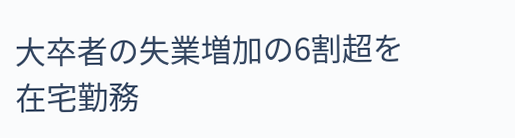大卒者の失業増加の6割超を在宅勤務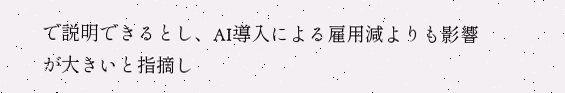で説明できるとし、AI導入による雇用減よりも影響が大きいと指摘し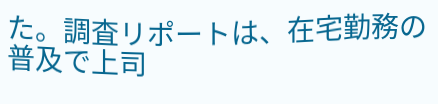た。調査リポートは、在宅勤務の普及で上司